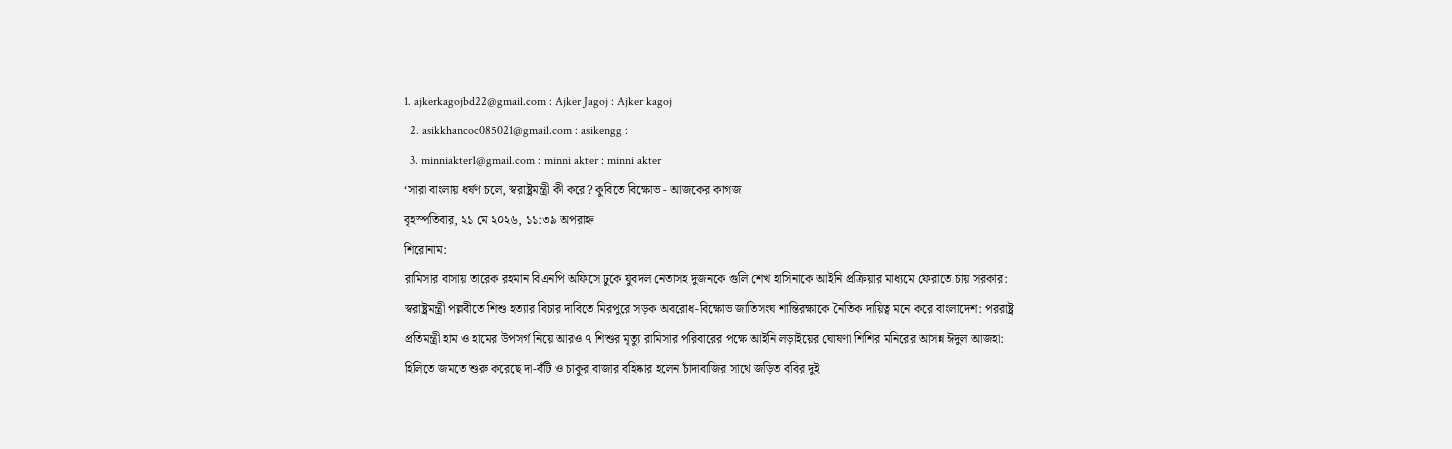1. ajkerkagojbd22@gmail.com : Ajker Jagoj : Ajker kagoj
  2. asikkhancoc085021@gmail.com : asikengg :
  3. minniakter1@gmail.com : minni akter : minni akter
‘সারা বাংলায় ধর্ষণ চলে, স্বরাষ্ট্রমন্ত্রী কী করে? কুবিতে বিক্ষোভ - আজকের কাগজ
বৃহস্পতিবার, ২১ মে ২০২৬, ১১:৩৯ অপরাহ্ন
শিরোনাম:
রামিসার বাসায় তারেক রহমান বিএনপি অফিসে ঢুকে যুবদল নেতাসহ দুজনকে গুলি শেখ হাসিনাকে আইনি প্রক্রিয়ার মাধ্যমে ফেরাতে চায় সরকার: স্বরাষ্ট্রমন্ত্রী পল্লবীতে শিশু হত্যার বিচার দাবিতে মিরপুরে সড়ক অবরোধ-বিক্ষোভ জাতিসংঘ শান্তিরক্ষাকে নৈতিক দায়িত্ব মনে করে বাংলাদেশ: পররাষ্ট্র প্রতিমন্ত্রী হাম ও হামের উপসর্গ নিয়ে আরও ৭ শিশুর মৃত্যু রামিসার পরিবারের পক্ষে আইনি লড়াইয়ের ঘোষণা শিশির মনিরের আসন্ন ঈদুল আজহা: হিলিতে জমতে শুরু করেছে দা-বঁটি ও চাকুর বাজার বহিষ্কার হলেন চাঁদাবাজির সাথে জড়িত ববির দুই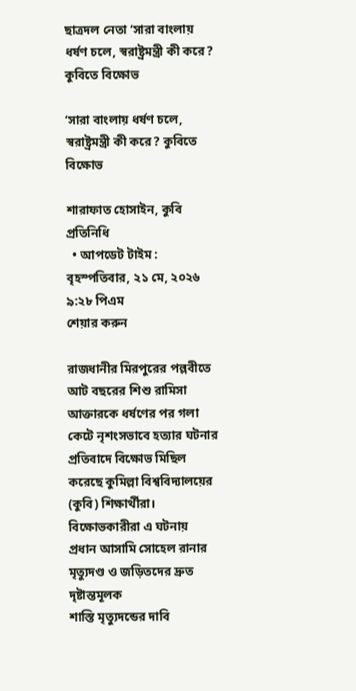ছাত্রদল নেতা ‘সারা বাংলায় ধর্ষণ চলে, স্বরাষ্ট্রমন্ত্রী কী করে? কুবিতে বিক্ষোভ

‘সারা বাংলায় ধর্ষণ চলে, স্বরাষ্ট্রমন্ত্রী কী করে? কুবিতে বিক্ষোভ

শারাফাত হোসাইন, কুবি প্রতিনিধি
  • আপডেট টাইম : বৃহস্পতিবার, ২১ মে, ২০২৬ ৯:২৮ পিএম
শেয়ার করুন

রাজধানীর মিরপুরের পল্লবীতে আট বছরের শিশু রামিসা আক্তারকে ধর্ষণের পর গলা কেটে নৃশংসভাবে হত্যার ঘটনার প্রতিবাদে বিক্ষোভ মিছিল করেছে কুমিল্লা বিশ্ববিদ্যালয়ের (কুবি) শিক্ষার্থীরা। বিক্ষোভকারীরা এ ঘটনায় প্রধান আসামি সোহেল রানার মৃত্যুদণ্ড ও জড়িতদের দ্রুত দৃষ্টান্তমূলক
শাস্তি মৃত্যুদন্ডের দাবি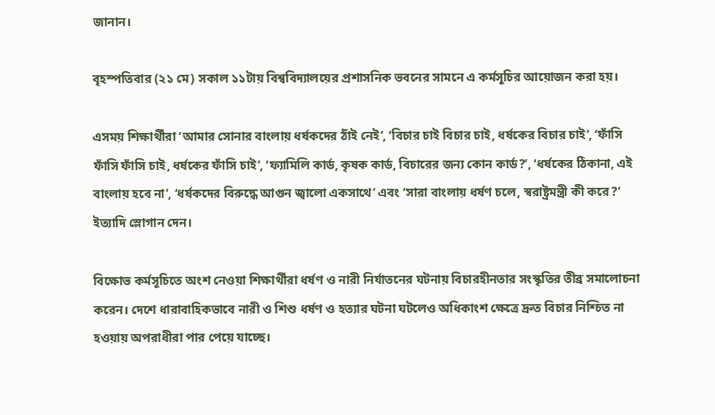জানান।

বৃহস্পতিবার (২১ মে) সকাল ১১টায় বিশ্ববিদ্যালয়ের প্রশাসনিক ভবনের সামনে এ কর্মসূচির আয়োজন করা হয়।

এসময় শিক্ষার্থীরা ‘আমার সোনার বাংলায় ধর্ষকদের ঠাঁই নেই’, ‘বিচার চাই বিচার চাই, ধর্ষকের বিচার চাই’, ‘ফাঁসি ফাঁসি ফাঁসি চাই, ধর্ষকের ফাঁসি চাই’, ‘ফ্যামিলি কার্ড, কৃষক কার্ড, বিচারের জন্য কোন কার্ড?’, ‘ধর্ষকের ঠিকানা, এই বাংলায় হবে না’, ‘ধর্ষকদের বিরুদ্ধে আগুন জ্বালো একসাথে’ এবং ‘সারা বাংলায় ধর্ষণ চলে, স্বরাষ্ট্রমন্ত্রী কী করে?’ ইত্যাদি স্লোগান দেন।

বিক্ষোভ কর্মসূচিতে অংশ নেওয়া শিক্ষার্থীরা ধর্ষণ ও নারী নির্যাতনের ঘটনায় বিচারহীনতার সংস্কৃতির তীব্র সমালোচনা করেন। দেশে ধারাবাহিকভাবে নারী ও শিশু ধর্ষণ ও হত্যার ঘটনা ঘটলেও অধিকাংশ ক্ষেত্রে দ্রুত বিচার নিশ্চিত না হওয়ায় অপরাধীরা পার পেয়ে যাচ্ছে।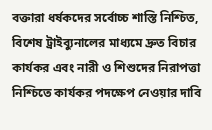বক্তারা ধর্ষকদের সর্বোচ্চ শাস্তি নিশ্চিত, বিশেষ ট্রাইব্যুনালের মাধ্যমে দ্রুত বিচার কার্যকর এবং নারী ও শিশুদের নিরাপত্তা নিশ্চিতে কার্যকর পদক্ষেপ নেওয়ার দাবি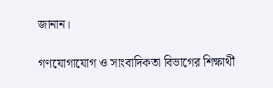জানান।

গণযোগাযোগ ও সাংবাদিকতা বিভাগের শিক্ষার্থী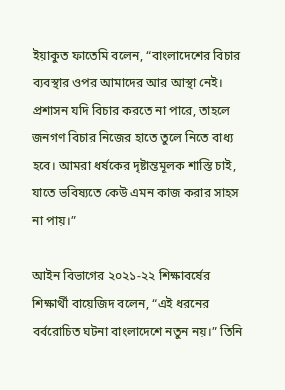ইয়াকুত ফাতেমি বলেন, “বাংলাদেশের বিচার ব্যবস্থার ওপর আমাদের আর আস্থা নেই। প্রশাসন যদি বিচার করতে না পারে, তাহলে জনগণ বিচার নিজের হাতে তুলে নিতে বাধ্য হবে। আমরা ধর্ষকের দৃষ্টান্তমূলক শাস্তি চাই, যাতে ভবিষ্যতে কেউ এমন কাজ করার সাহস না পায়।”

আইন বিভাগের ২০২১-২২ শিক্ষাবর্ষের শিক্ষার্থী বায়েজিদ বলেন, “এই ধরনের বর্বরোচিত ঘটনা বাংলাদেশে নতুন নয়।” তিনি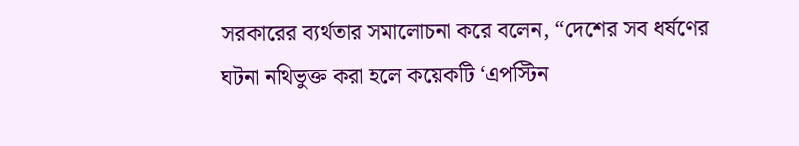সরকারের ব্যর্থতার সমালোচনা করে বলেন, “দেশের সব ধর্ষণের ঘটনা নথিভুক্ত করা হলে কয়েকটি ‘এপস্টিন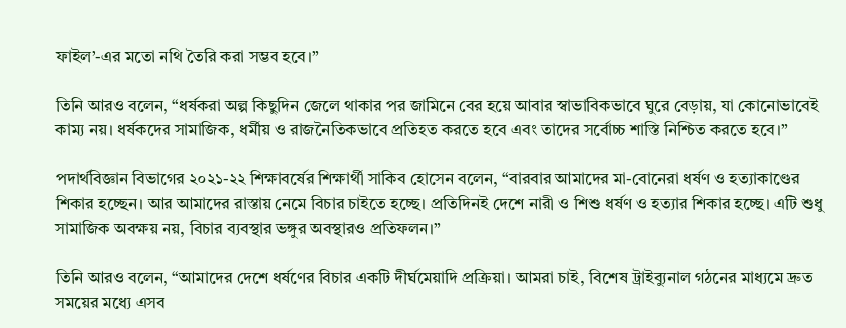ফাইল’-এর মতো নথি তৈরি করা সম্ভব হবে।”

তিনি আরও বলেন, “ধর্ষকরা অল্প কিছুদিন জেলে থাকার পর জামিনে বের হয়ে আবার স্বাভাবিকভাবে ঘুরে বেড়ায়, যা কোনোভাবেই কাম্য নয়। ধর্ষকদের সামাজিক, ধর্মীয় ও রাজনৈতিকভাবে প্রতিহত করতে হবে এবং তাদের সর্বোচ্চ শাস্তি নিশ্চিত করতে হবে।”

পদার্থবিজ্ঞান বিভাগের ২০২১-২২ শিক্ষাবর্ষের শিক্ষার্থী সাকিব হোসেন বলেন, “বারবার আমাদের মা-বোনেরা ধর্ষণ ও হত্যাকাণ্ডের শিকার হচ্ছেন। আর আমাদের রাস্তায় নেমে বিচার চাইতে হচ্ছে। প্রতিদিনই দেশে নারী ও শিশু ধর্ষণ ও হত্যার শিকার হচ্ছে। এটি শুধু সামাজিক অবক্ষয় নয়, বিচার ব্যবস্থার ভঙ্গুর অবস্থারও প্রতিফলন।”

তিনি আরও বলেন, “আমাদের দেশে ধর্ষণের বিচার একটি দীর্ঘমেয়াদি প্রক্রিয়া। আমরা চাই, বিশেষ ট্রাইব্যুনাল গঠনের মাধ্যমে দ্রুত সময়ের মধ্যে এসব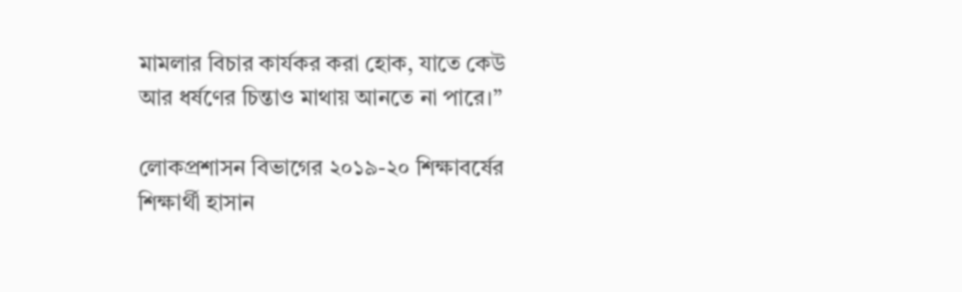মামলার বিচার কার্যকর করা হোক, যাতে কেউ আর ধর্ষণের চিন্তাও মাথায় আনতে না পারে।”

লোকপ্রশাসন বিভাগের ২০১৯-২০ শিক্ষাবর্ষের শিক্ষার্থী হাসান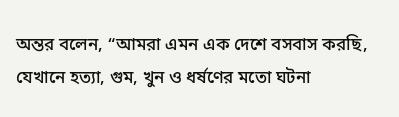অন্তর বলেন, “আমরা এমন এক দেশে বসবাস করছি, যেখানে হত্যা, গুম, খুন ও ধর্ষণের মতো ঘটনা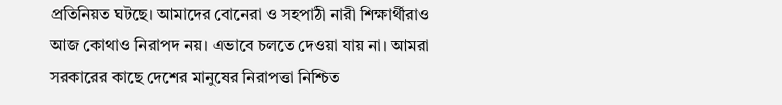প্রতিনিয়ত ঘটছে। আমাদের বোনেরা ও সহপাঠী নারী শিক্ষার্থীরাও আজ কোথাও নিরাপদ নয়। এভাবে চলতে দেওয়া যায় না। আমরা সরকারের কাছে দেশের মানুষের নিরাপত্তা নিশ্চিত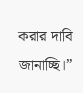করার দাবি জানাচ্ছি।”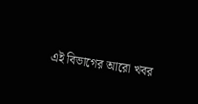এই বিভাগের আরো খবর